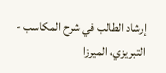إرشاد الطالب في شرح المكاسب - التبريزي، الميرزا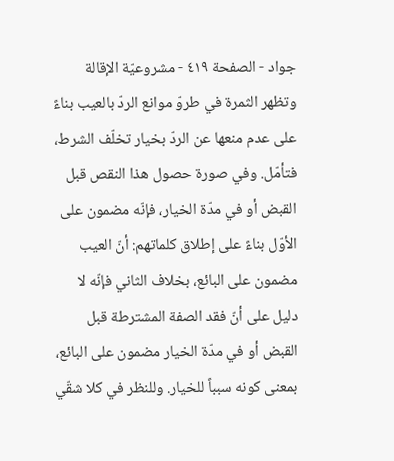جواد - الصفحة ٤١٩ - مشروعيّة الإقالة
وتظهر الثمرة في طروّ موانع الردّ بالعيب بناءً على عدم منعها عن الردّ بخيار تخلّف الشرط، فتأمّل. وفي صورة حصول هذا النقص قبل القبض أو في مدّة الخيار، فإنّه مضمون على الأوّل بناءً على إطلاق كلماتهم: أنّ العيب مضمون على البائع، بخلاف الثاني فإنّه لا دليل على أنّ فقد الصفة المشترطة قبل القبض أو في مدّة الخيار مضمون على البائع، بمعنى كونه سبباً للخيار. وللنظر في كلا شقّي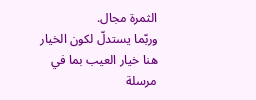الثمرة مجال.
وربّما يستدلّ لكون الخيار هنا خيار العيب بما في مرسلة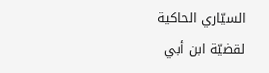السيّاري الحاكية لقضيّة ابن أبي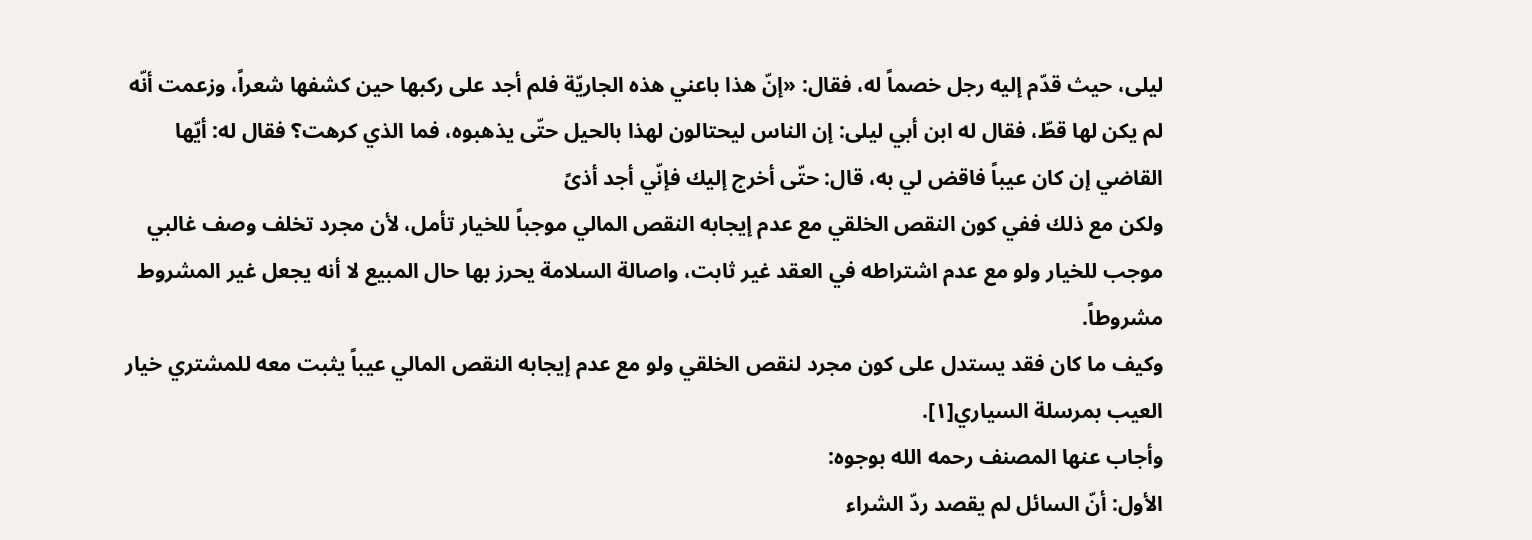ليلى، حيث قدّم إليه رجل خصماً له، فقال: «إنّ هذا باعني هذه الجاريّة فلم أجد على ركبها حين كشفها شعراً، وزعمت أنّه لم يكن لها قطّ، فقال له ابن أبي ليلى: إن الناس ليحتالون لهذا بالحيل حتّى يذهبوه، فما الذي كرهت؟ فقال له: أيّها القاضي إن كان عيباً فاقض لي به، قال: حتّى أخرج إليك فإنّي أجد أذىً
ولكن مع ذلك ففي كون النقص الخلقي مع عدم إيجابه النقص المالي موجباً للخيار تأمل، لأن مجرد تخلف وصف غالبي موجب للخيار ولو مع عدم اشتراطه في العقد غير ثابت، واصالة السلامة يحرز بها حال المبيع لا أنه يجعل غير المشروط مشروطاً.
وكيف ما كان فقد يستدل على كون مجرد لنقص الخلقي ولو مع عدم إيجابه النقص المالي عيباً يثبت معه للمشتري خيار العيب بمرسلة السياري[١].
وأجاب عنها المصنف رحمه الله بوجوه:
الأول: أنّ السائل لم يقصد ردّ الشراء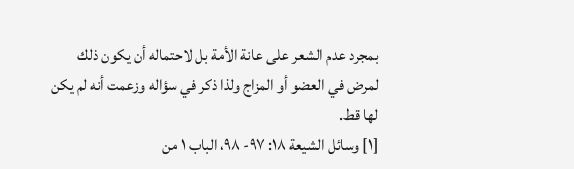بمجرد عدم الشعر على عانة الأمة بل لاحتماله أن يكون ذلك لمرض في العضو أو المزاج ولذا ذكر في سؤاله وزعمت أنه لم يكن لها قط.
[١] وسائل الشيعة ١٨: ٩٧- ٩٨، الباب ١ من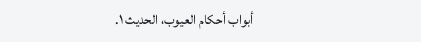أبواب أحكام العيوب، الحديث ١.